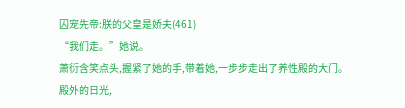囚宠先帝:朕的父皇是娇夫(461)
“我们走。”她说。
萧衍含笑点头,握紧了她的手,带着她,一步步走出了养性殿的大门。
殿外的日光,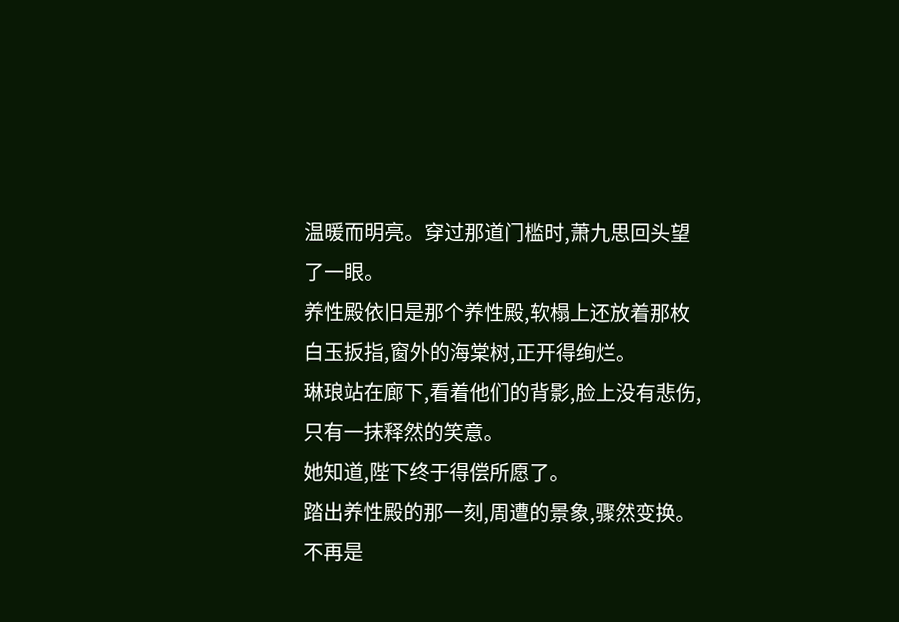温暖而明亮。穿过那道门槛时,萧九思回头望了一眼。
养性殿依旧是那个养性殿,软榻上还放着那枚白玉扳指,窗外的海棠树,正开得绚烂。
琳琅站在廊下,看着他们的背影,脸上没有悲伤,只有一抹释然的笑意。
她知道,陛下终于得偿所愿了。
踏出养性殿的那一刻,周遭的景象,骤然变换。
不再是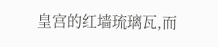皇宫的红墙琉璃瓦,而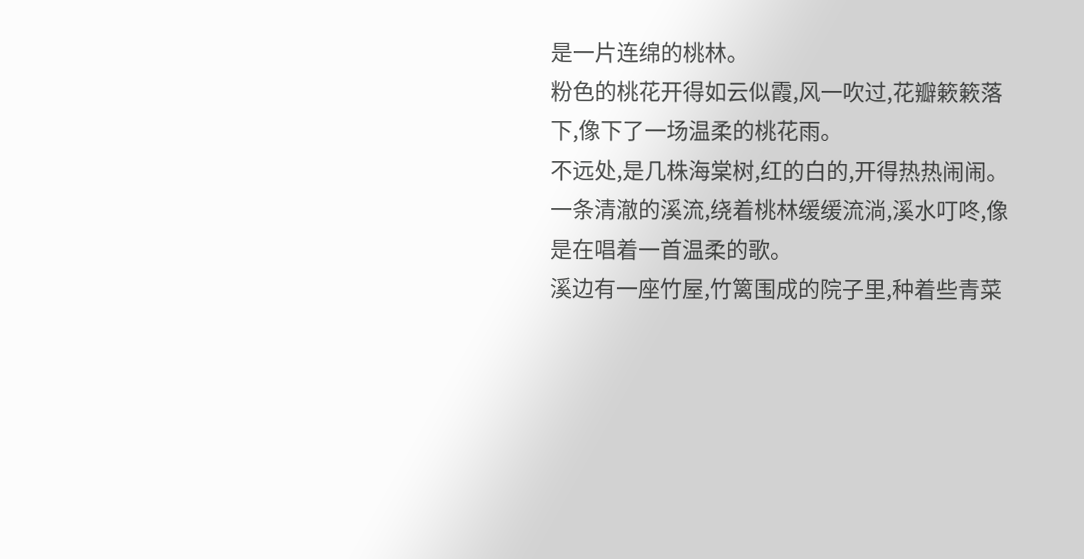是一片连绵的桃林。
粉色的桃花开得如云似霞,风一吹过,花瓣簌簌落下,像下了一场温柔的桃花雨。
不远处,是几株海棠树,红的白的,开得热热闹闹。
一条清澈的溪流,绕着桃林缓缓流淌,溪水叮咚,像是在唱着一首温柔的歌。
溪边有一座竹屋,竹篱围成的院子里,种着些青菜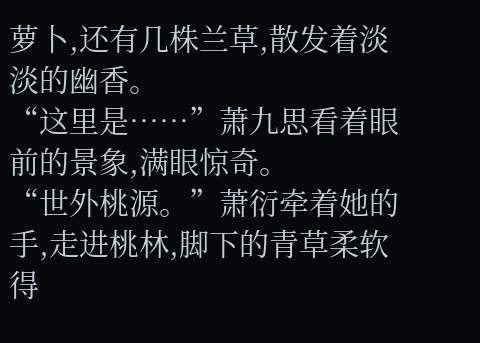萝卜,还有几株兰草,散发着淡淡的幽香。
“这里是……”萧九思看着眼前的景象,满眼惊奇。
“世外桃源。”萧衍牵着她的手,走进桃林,脚下的青草柔软得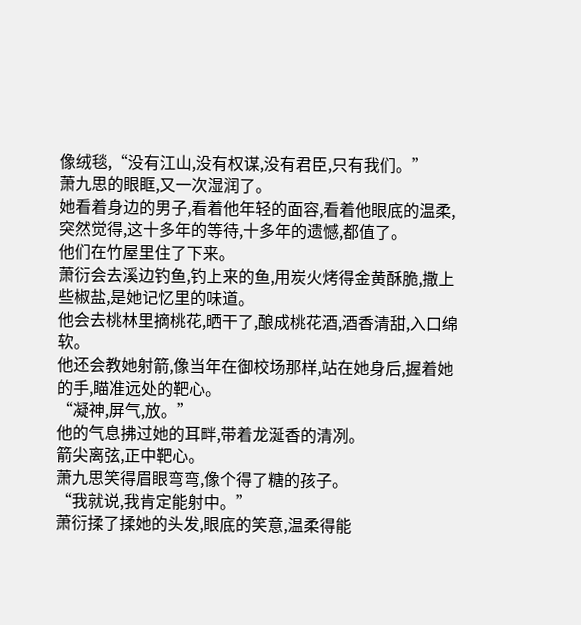像绒毯,“没有江山,没有权谋,没有君臣,只有我们。”
萧九思的眼眶,又一次湿润了。
她看着身边的男子,看着他年轻的面容,看着他眼底的温柔,突然觉得,这十多年的等待,十多年的遗憾,都值了。
他们在竹屋里住了下来。
萧衍会去溪边钓鱼,钓上来的鱼,用炭火烤得金黄酥脆,撒上些椒盐,是她记忆里的味道。
他会去桃林里摘桃花,晒干了,酿成桃花酒,酒香清甜,入口绵软。
他还会教她射箭,像当年在御校场那样,站在她身后,握着她的手,瞄准远处的靶心。
“凝神,屏气,放。”
他的气息拂过她的耳畔,带着龙涎香的清冽。
箭尖离弦,正中靶心。
萧九思笑得眉眼弯弯,像个得了糖的孩子。
“我就说,我肯定能射中。”
萧衍揉了揉她的头发,眼底的笑意,温柔得能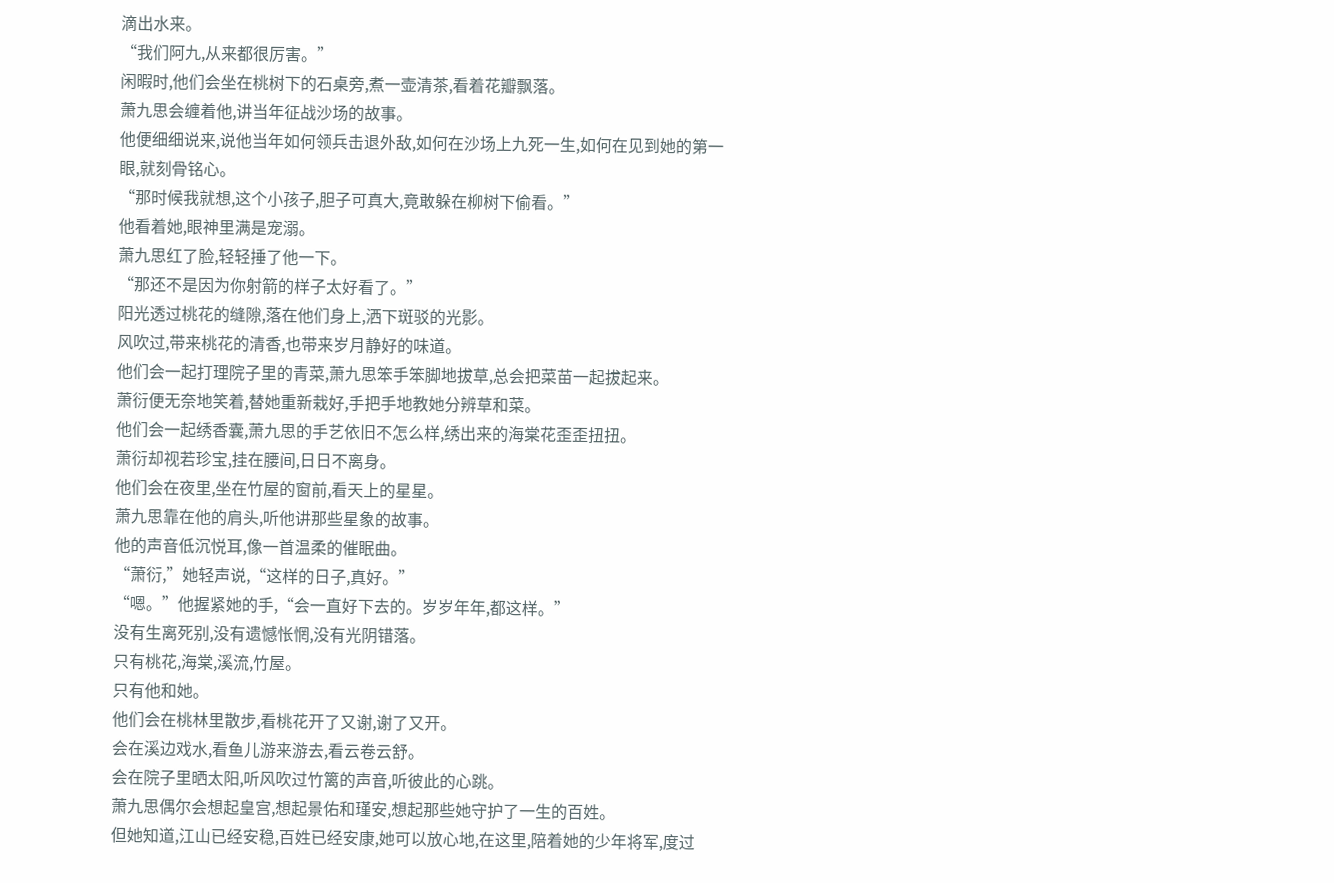滴出水来。
“我们阿九,从来都很厉害。”
闲暇时,他们会坐在桃树下的石桌旁,煮一壶清茶,看着花瓣飘落。
萧九思会缠着他,讲当年征战沙场的故事。
他便细细说来,说他当年如何领兵击退外敌,如何在沙场上九死一生,如何在见到她的第一眼,就刻骨铭心。
“那时候我就想,这个小孩子,胆子可真大,竟敢躲在柳树下偷看。”
他看着她,眼神里满是宠溺。
萧九思红了脸,轻轻捶了他一下。
“那还不是因为你射箭的样子太好看了。”
阳光透过桃花的缝隙,落在他们身上,洒下斑驳的光影。
风吹过,带来桃花的清香,也带来岁月静好的味道。
他们会一起打理院子里的青菜,萧九思笨手笨脚地拔草,总会把菜苗一起拔起来。
萧衍便无奈地笑着,替她重新栽好,手把手地教她分辨草和菜。
他们会一起绣香囊,萧九思的手艺依旧不怎么样,绣出来的海棠花歪歪扭扭。
萧衍却视若珍宝,挂在腰间,日日不离身。
他们会在夜里,坐在竹屋的窗前,看天上的星星。
萧九思靠在他的肩头,听他讲那些星象的故事。
他的声音低沉悦耳,像一首温柔的催眠曲。
“萧衍,”她轻声说,“这样的日子,真好。”
“嗯。”他握紧她的手,“会一直好下去的。岁岁年年,都这样。”
没有生离死别,没有遗憾怅惘,没有光阴错落。
只有桃花,海棠,溪流,竹屋。
只有他和她。
他们会在桃林里散步,看桃花开了又谢,谢了又开。
会在溪边戏水,看鱼儿游来游去,看云卷云舒。
会在院子里晒太阳,听风吹过竹篱的声音,听彼此的心跳。
萧九思偶尔会想起皇宫,想起景佑和瑾安,想起那些她守护了一生的百姓。
但她知道,江山已经安稳,百姓已经安康,她可以放心地,在这里,陪着她的少年将军,度过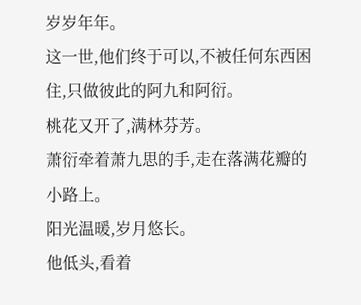岁岁年年。
这一世,他们终于可以,不被任何东西困住,只做彼此的阿九和阿衍。
桃花又开了,满林芬芳。
萧衍牵着萧九思的手,走在落满花瓣的小路上。
阳光温暖,岁月悠长。
他低头,看着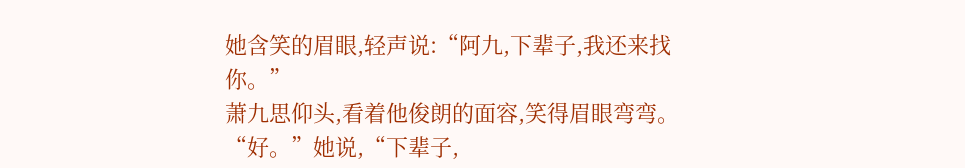她含笑的眉眼,轻声说:“阿九,下辈子,我还来找你。”
萧九思仰头,看着他俊朗的面容,笑得眉眼弯弯。
“好。”她说,“下辈子,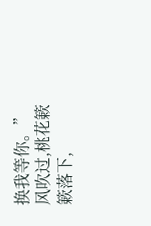换我等你。”
风吹过,桃花簌簌落下,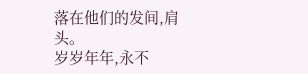落在他们的发间,肩头。
岁岁年年,永不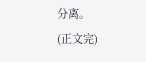分离。
(正文完)